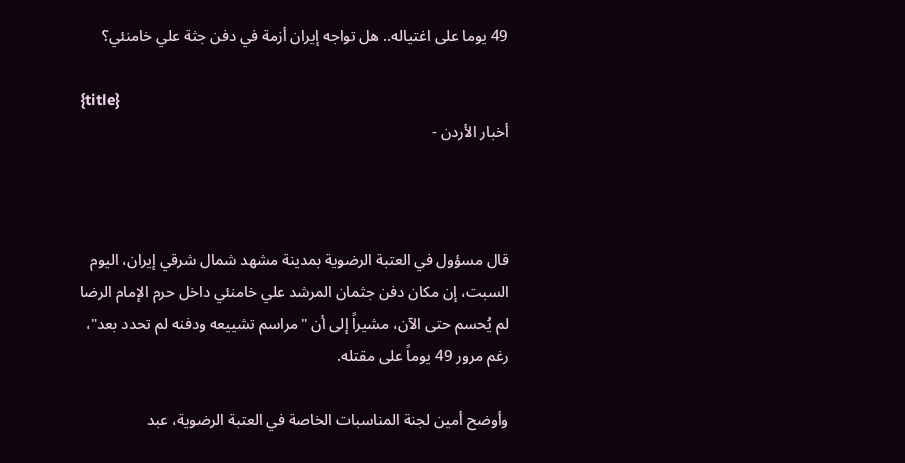49 يوما على اغتياله.. هل تواجه إيران أزمة في دفن جثة علي خامنئي؟

{title}
أخبار الأردن -



قال مسؤول في العتبة الرضوية بمدينة مشهد شمال شرقي إيران، اليوم السبت، إن مكان دفن جثمان المرشد علي خامنئي داخل حرم الإمام الرضا لم يُحسم حتى الآن، مشيراً إلى أن "مراسم تشييعه ودفنه لم تحدد بعد"، رغم مرور 49 يوماً على مقتله.

وأوضح أمين لجنة المناسبات الخاصة في العتبة الرضوية، عبد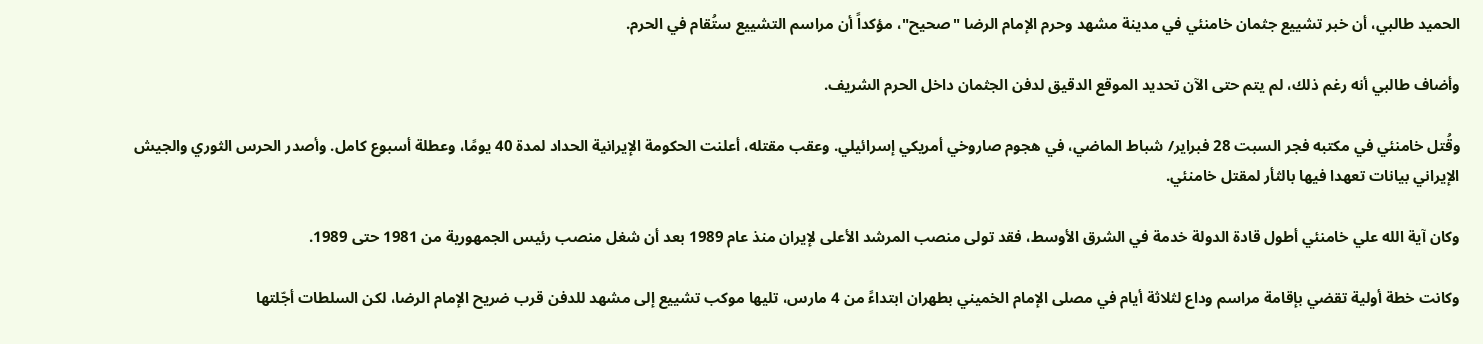الحميد طالبي، أن خبر تشييع جثمان خامنئي في مدينة مشهد وحرم الإمام الرضا "صحيح"، مؤكداً أن مراسم التشييع ستُقام في الحرم.

وأضاف طالبي أنه رغم ذلك، لم يتم حتى الآن تحديد الموقع الدقيق لدفن الجثمان داخل الحرم الشريف.

وقُتل خامنئي في مكتبه فجر السبت 28 فبراير/ شباط الماضي، في هجوم صاروخي أمريكي إسرائيلي. وعقب مقتله، أعلنت الحكومة الإيرانية الحداد لمدة 40 يومًا، وعطلة أسبوع كامل. وأصدر الحرس الثوري والجيش الإيراني بيانات تعهدا فيها بالثأر لمقتل خامنئي.

وكان آية الله علي خامنئي أطول قادة الدولة خدمة في الشرق الأوسط، فقد تولى منصب المرشد الأعلى لإيران منذ عام 1989 بعد أن شغل منصب رئيس الجمهورية من 1981 حتى 1989.

وكانت خطة أولية تقضي بإقامة مراسم وداع لثلاثة أيام في مصلى الإمام الخميني بطهران ابتداءً من 4 مارس، تليها موكب تشييع إلى مشهد للدفن قرب ضريح الإمام الرضا، لكن السلطات أجّلتها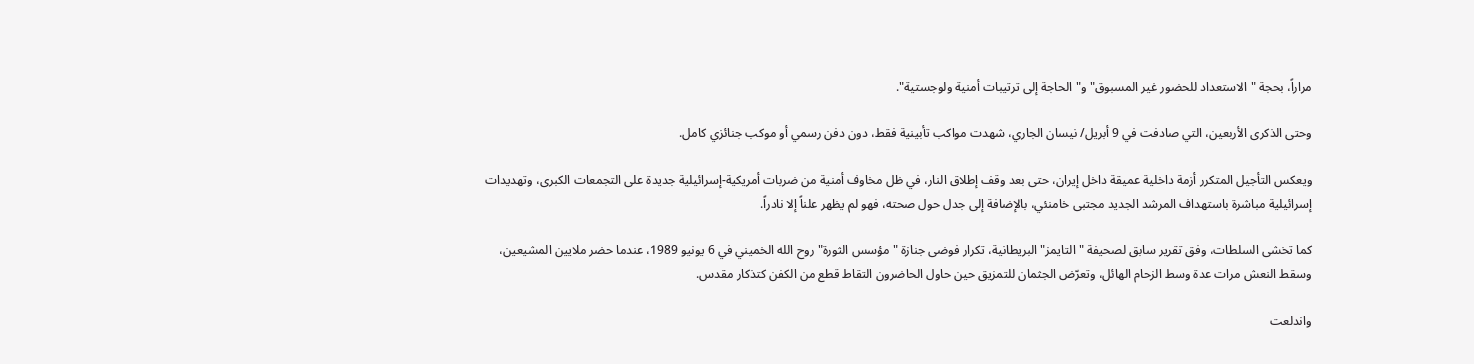مراراً، بحجة "الاستعداد للحضور غير المسبوق" و"الحاجة إلى ترتيبات أمنية ولوجستية".

وحتى الذكرى الأربعين، التي صادفت في 9 أبريل/ نيسان الجاري، شهدت مواكب تأبينية فقط، دون دفن رسمي أو موكب جنائزي كامل.

ويعكس التأجيل المتكرر أزمة داخلية عميقة داخل إيران، حتى بعد وقف إطلاق النار، في ظل مخاوف أمنية من ضربات أمريكية-إسرائيلية جديدة على التجمعات الكبرى، وتهديدات إسرائيلية مباشرة باستهداف المرشد الجديد مجتبى خامنئي، بالإضافة إلى جدل حول صحته، فهو لم يظهر علناً إلا نادراً.

كما تخشى السلطات، وفق تقرير سابق لصحيفة "التايمز" البريطانية، تكرار فوضى جنازة "مؤسس الثورة" روح الله الخميني في 6 يونيو 1989، عندما حضر ملايين المشيعين، وسقط النعش مرات عدة وسط الزحام الهائل، وتعرّض الجثمان للتمزيق حين حاول الحاضرون التقاط قطع من الكفن كتذكار مقدس.

واندلعت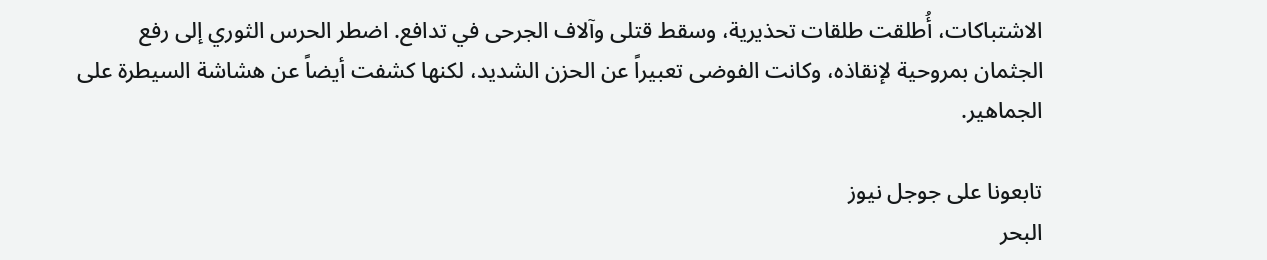الاشتباكات، أُطلقت طلقات تحذيرية، وسقط قتلى وآلاف الجرحى في تدافع. اضطر الحرس الثوري إلى رفع الجثمان بمروحية لإنقاذه، وكانت الفوضى تعبيراً عن الحزن الشديد، لكنها كشفت أيضاً عن هشاشة السيطرة على الجماهير.

تابعونا على جوجل نيوز
البحر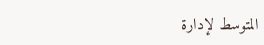المتوسط لإدارة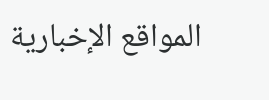المواقع الإخبارية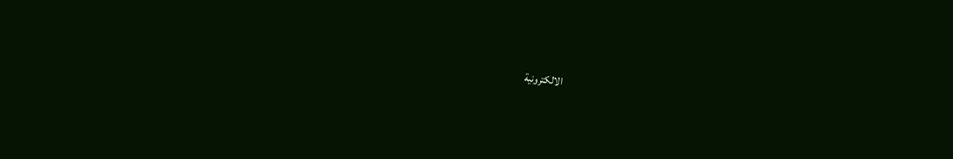الالكترونية